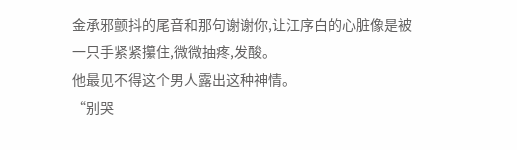金承邪颤抖的尾音和那句谢谢你,让江序白的心脏像是被一只手紧紧攥住,微微抽疼,发酸。
他最见不得这个男人露出这种神情。
“别哭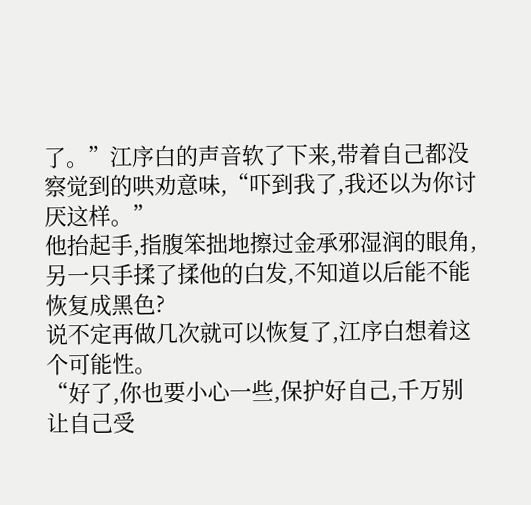了。”江序白的声音软了下来,带着自己都没察觉到的哄劝意味,“吓到我了,我还以为你讨厌这样。”
他抬起手,指腹笨拙地擦过金承邪湿润的眼角,另一只手揉了揉他的白发,不知道以后能不能恢复成黑色?
说不定再做几次就可以恢复了,江序白想着这个可能性。
“好了,你也要小心一些,保护好自己,千万别让自己受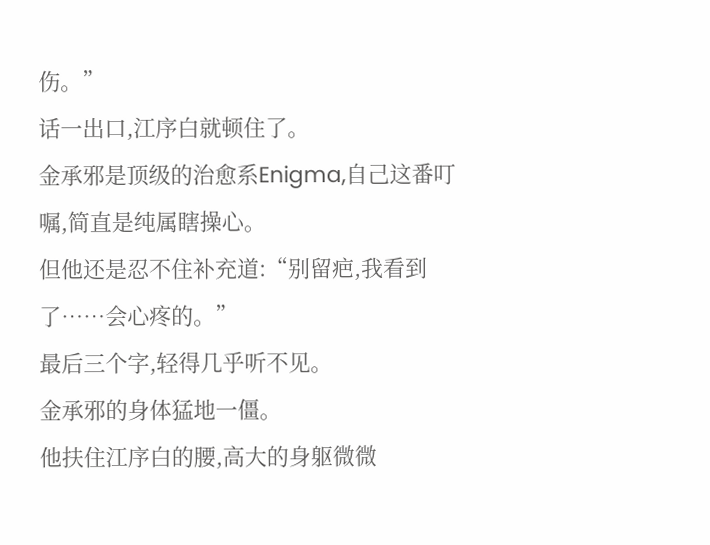伤。”
话一出口,江序白就顿住了。
金承邪是顶级的治愈系Enigma,自己这番叮嘱,简直是纯属瞎操心。
但他还是忍不住补充道:“别留疤,我看到了……会心疼的。”
最后三个字,轻得几乎听不见。
金承邪的身体猛地一僵。
他扶住江序白的腰,高大的身躯微微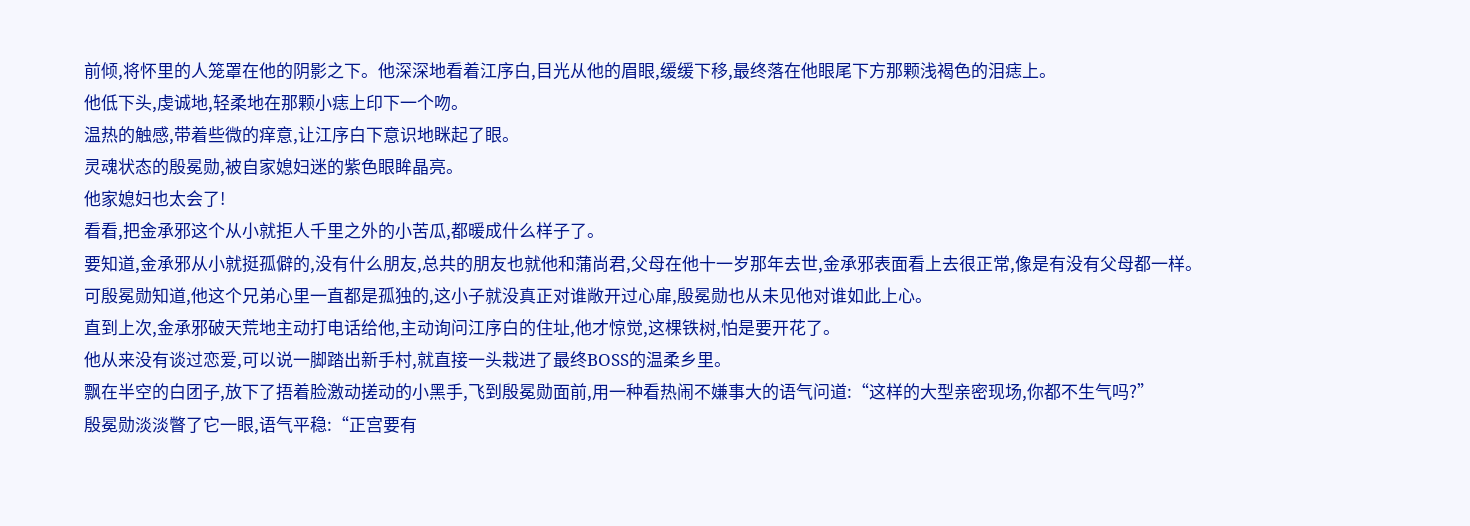前倾,将怀里的人笼罩在他的阴影之下。他深深地看着江序白,目光从他的眉眼,缓缓下移,最终落在他眼尾下方那颗浅褐色的泪痣上。
他低下头,虔诚地,轻柔地在那颗小痣上印下一个吻。
温热的触感,带着些微的痒意,让江序白下意识地眯起了眼。
灵魂状态的殷冕勋,被自家媳妇迷的紫色眼眸晶亮。
他家媳妇也太会了!
看看,把金承邪这个从小就拒人千里之外的小苦瓜,都暖成什么样子了。
要知道,金承邪从小就挺孤僻的,没有什么朋友,总共的朋友也就他和蒲尚君,父母在他十一岁那年去世,金承邪表面看上去很正常,像是有没有父母都一样。
可殷冕勋知道,他这个兄弟心里一直都是孤独的,这小子就没真正对谁敞开过心扉,殷冕勋也从未见他对谁如此上心。
直到上次,金承邪破天荒地主动打电话给他,主动询问江序白的住址,他才惊觉,这棵铁树,怕是要开花了。
他从来没有谈过恋爱,可以说一脚踏出新手村,就直接一头栽进了最终BOSS的温柔乡里。
飘在半空的白团子,放下了捂着脸激动搓动的小黑手,飞到殷冕勋面前,用一种看热闹不嫌事大的语气问道:“这样的大型亲密现场,你都不生气吗?”
殷冕勋淡淡瞥了它一眼,语气平稳:“正宫要有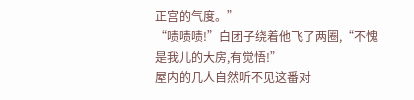正宫的气度。”
“啧啧啧!”白团子绕着他飞了两圈,“不愧是我儿的大房,有觉悟!”
屋内的几人自然听不见这番对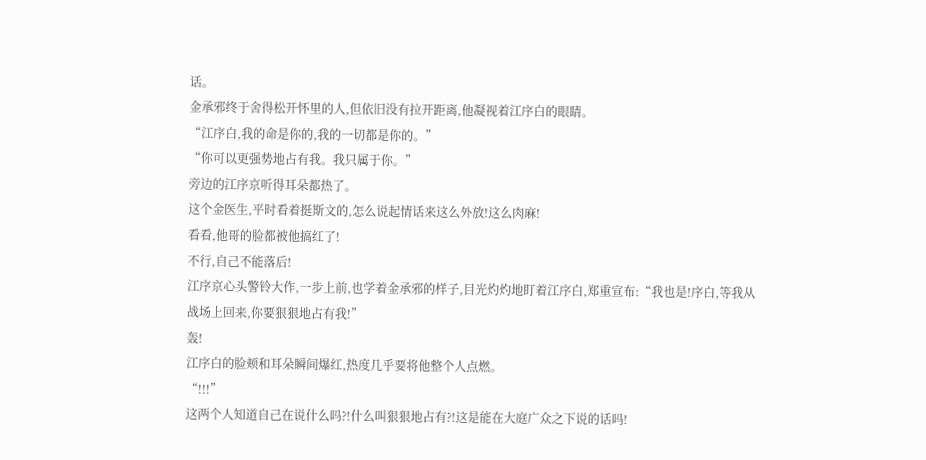话。
金承邪终于舍得松开怀里的人,但依旧没有拉开距离,他凝视着江序白的眼睛。
“江序白,我的命是你的,我的一切都是你的。”
“你可以更强势地占有我。我只属于你。”
旁边的江序京听得耳朵都热了。
这个金医生,平时看着挺斯文的,怎么说起情话来这么外放!这么肉麻!
看看,他哥的脸都被他搞红了!
不行,自己不能落后!
江序京心头警铃大作,一步上前,也学着金承邪的样子,目光灼灼地盯着江序白,郑重宣布:“我也是!序白,等我从战场上回来,你要狠狠地占有我!”
轰!
江序白的脸颊和耳朵瞬间爆红,热度几乎要将他整个人点燃。
“!!!”
这两个人知道自己在说什么吗?!什么叫狠狠地占有?!这是能在大庭广众之下说的话吗!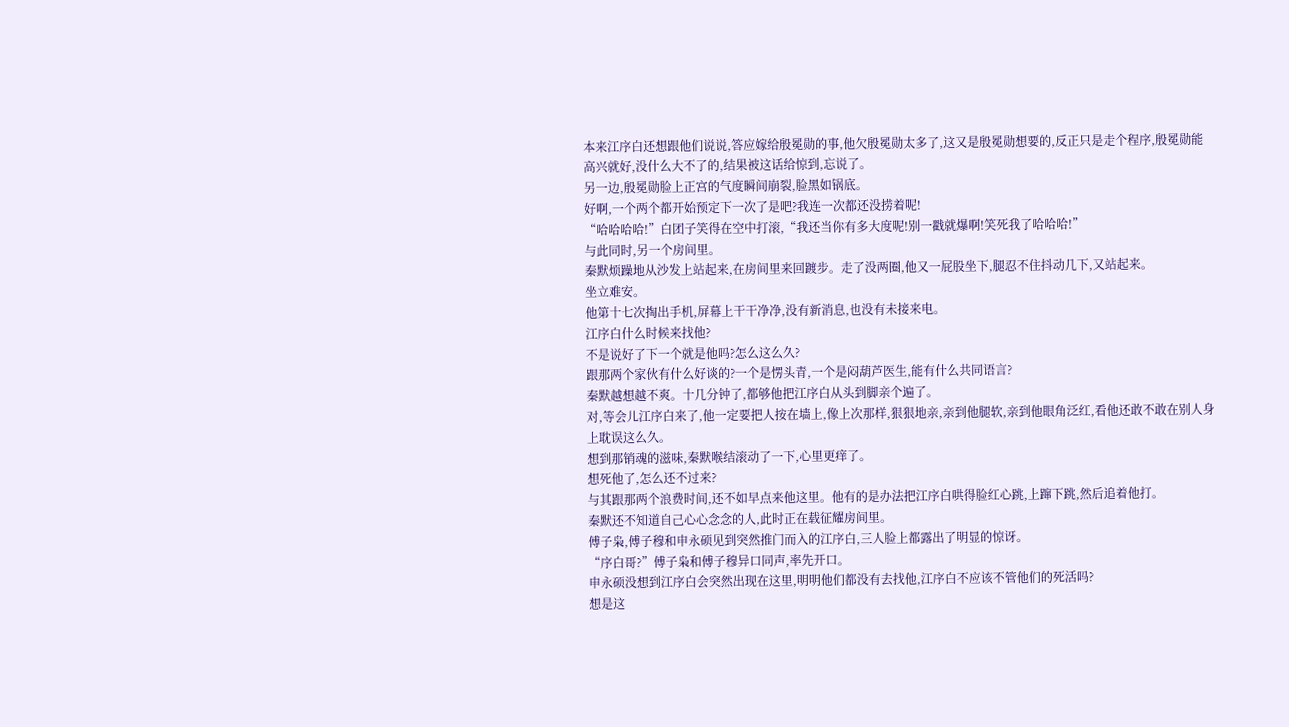本来江序白还想跟他们说说,答应嫁给殷冕勋的事,他欠殷冕勋太多了,这又是殷冕勋想要的,反正只是走个程序,殷冕勋能高兴就好,没什么大不了的,结果被这话给惊到,忘说了。
另一边,殷冕勋脸上正宫的气度瞬间崩裂,脸黑如锅底。
好啊,一个两个都开始预定下一次了是吧?我连一次都还没捞着呢!
“哈哈哈哈!”白团子笑得在空中打滚,“我还当你有多大度呢!别一戳就爆啊!笑死我了哈哈哈!”
与此同时,另一个房间里。
秦默烦躁地从沙发上站起来,在房间里来回踱步。走了没两圈,他又一屁股坐下,腿忍不住抖动几下,又站起来。
坐立难安。
他第十七次掏出手机,屏幕上干干净净,没有新消息,也没有未接来电。
江序白什么时候来找他?
不是说好了下一个就是他吗?怎么这么久?
跟那两个家伙有什么好谈的?一个是愣头青,一个是闷葫芦医生,能有什么共同语言?
秦默越想越不爽。十几分钟了,都够他把江序白从头到脚亲个遍了。
对,等会儿江序白来了,他一定要把人按在墙上,像上次那样,狠狠地亲,亲到他腿软,亲到他眼角泛红,看他还敢不敢在别人身上耽误这么久。
想到那销魂的滋味,秦默喉结滚动了一下,心里更痒了。
想死他了,怎么还不过来?
与其跟那两个浪费时间,还不如早点来他这里。他有的是办法把江序白哄得脸红心跳,上蹿下跳,然后追着他打。
秦默还不知道自己心心念念的人,此时正在载征耀房间里。
傅子枭,傅子穆和申永硕见到突然推门而入的江序白,三人脸上都露出了明显的惊讶。
“序白哥?”傅子枭和傅子穆异口同声,率先开口。
申永硕没想到江序白会突然出现在这里,明明他们都没有去找他,江序白不应该不管他们的死活吗?
想是这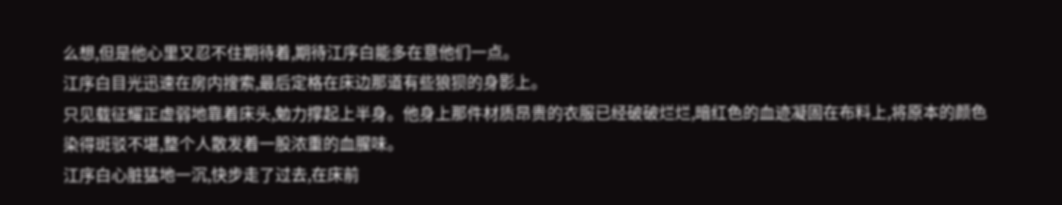么想,但是他心里又忍不住期待着,期待江序白能多在意他们一点。
江序白目光迅速在房内搜索,最后定格在床边那道有些狼狈的身影上。
只见载征耀正虚弱地靠着床头,勉力撑起上半身。他身上那件材质昂贵的衣服已经破破烂烂,暗红色的血迹凝固在布料上,将原本的颜色染得斑驳不堪,整个人散发着一股浓重的血腥味。
江序白心脏猛地一沉,快步走了过去,在床前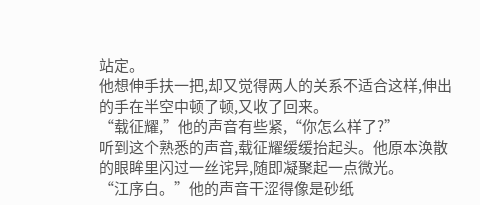站定。
他想伸手扶一把,却又觉得两人的关系不适合这样,伸出的手在半空中顿了顿,又收了回来。
“载征耀,”他的声音有些紧,“你怎么样了?”
听到这个熟悉的声音,载征耀缓缓抬起头。他原本涣散的眼眸里闪过一丝诧异,随即凝聚起一点微光。
“江序白。”他的声音干涩得像是砂纸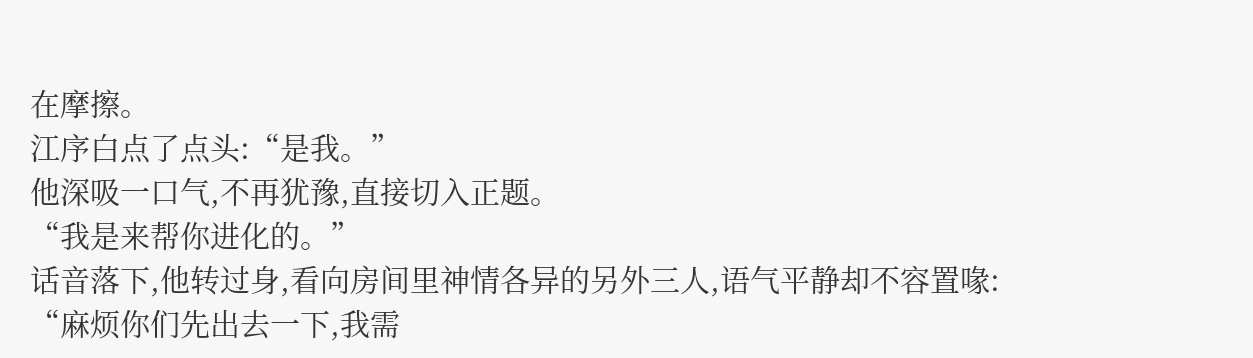在摩擦。
江序白点了点头:“是我。”
他深吸一口气,不再犹豫,直接切入正题。
“我是来帮你进化的。”
话音落下,他转过身,看向房间里神情各异的另外三人,语气平静却不容置喙:
“麻烦你们先出去一下,我需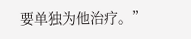要单独为他治疗。”